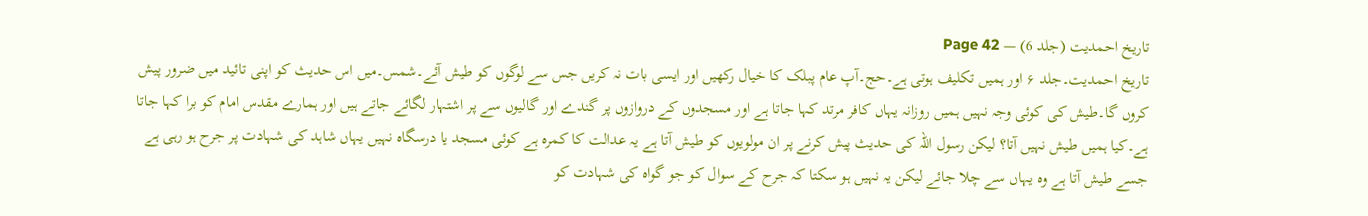تاریخ احمدیت (جلد 6) — Page 42
تاریخ احمدیت۔جلد ۶ اور ہمیں تکلیف ہوتی ہے۔حج۔آپ عام پبلک کا خیال رکھیں اور ایسی بات نہ کریں جس سے لوگوں کو طیش آئے۔شمس۔میں اس حدیث کو اپنی تائید میں ضرور پیش کروں گا۔طیش کی کوئی وجہ نہیں ہمیں روزانہ یہاں کافر مرتد کہا جاتا ہے اور مسجدوں کے دروازوں پر گندے اور گالیوں سے پر اشتہار لگائے جاتے ہیں اور ہمارے مقدس امام کو برا کہا جاتا ہے۔کیا ہمیں طیش نہیں آتا؟ لیکن رسول اللہ کی حدیث پیش کرنے پر ان مولویوں کو طیش آتا ہے یہ عدالت کا کمرہ ہے کوئی مسجد یا درسگاہ نہیں یہاں شاہد کی شہادت پر جرح ہو رہی ہے جسے طیش آتا ہے وہ یہاں سے چلا جائے لیکن یہ نہیں ہو سکتا کہ جرح کے سوال کو جو گواہ کی شہادت کو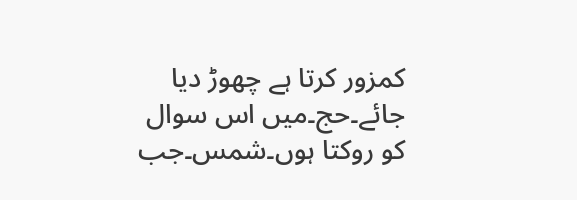کمزور کرتا ہے چھوڑ دیا جائے۔حج۔میں اس سوال کو روکتا ہوں۔شمس۔جب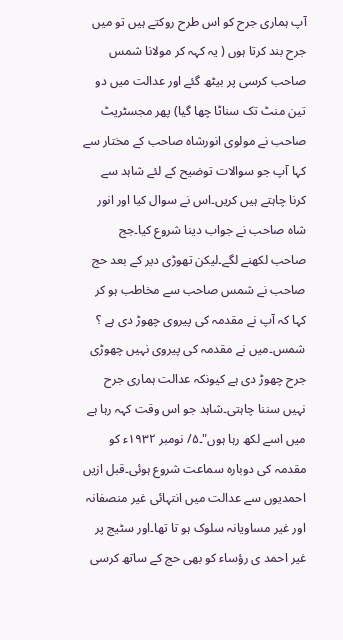آپ ہماری جرح کو اس طرح روکتے ہیں تو میں جرح بند کرتا ہوں ( یہ کہہ کر مولانا شمس صاحب کرسی پر بیٹھ گئے اور عدالت میں دو تین منٹ تک سناٹا چھا گیا) پھر مجسٹریٹ صاحب نے مولوی انورشاہ صاحب کے مختار سے کہا آپ جو سوالات توضیح کے لئے شاہد سے کرنا چاہتے ہیں کریں۔اس نے سوال کیا اور انور شاہ صاحب نے جواب دینا شروع کیا۔جج صاحب لکھنے لگے۔لیکن تھوڑی دیر کے بعد حج صاحب نے شمس صاحب سے مخاطب ہو کر کہا کہ آپ نے مقدمہ کی پیروی چھوڑ دی ہے ؟ شمس۔میں نے مقدمہ کی پیروی نہیں چھوڑی جرح چھوڑ دی ہے کیونکہ عدالت ہماری جرح نہیں سننا چاہتی۔شاہد جو اس وقت کہہ رہا ہے میں اسے لکھ رہا ہوں"۔۵/ نومبر ۱۹۳۲ء کو مقدمہ کی دوبارہ سماعت شروع ہوئی۔قبل ازیں احمدیوں سے عدالت میں انتہائی غیر منصفانہ اور غیر مساویانہ سلوک ہو تا تھا۔اور سٹیج پر غیر احمد ی رؤساء کو بھی حج کے ساتھ کرسی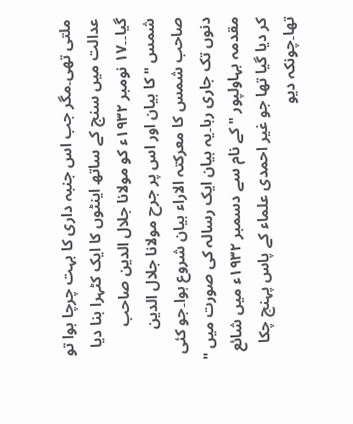ملتی تھی۔مگر جب اس جنبہ داری کا بہت چرچا ہوا تو عدالت میں سنج کے ساتھ اینٹوں کا ایک کٹہرا بنا دیا گیا۔۔۱۷ نومبر ۱۹۳۲ء کو مولانا جلال الدین صاحب شمس " کا بیان اور اس پر جرح مولانا جلال الدین صاحب شمس کا معرکتہ الاراء بیان شروع ہوا۔جو کئی دنوں تک جاری رہا۔یہ بیان ایک رسالہ کی صورت میں " مقدمہ بہاولپور " کے نام سے دسمبر ۱۹۳۲ء میں شائع کر دیا گیا تھا جو غیر احمدی علماء کے پاس پہنچ چکا تھا۔چونکہ دیو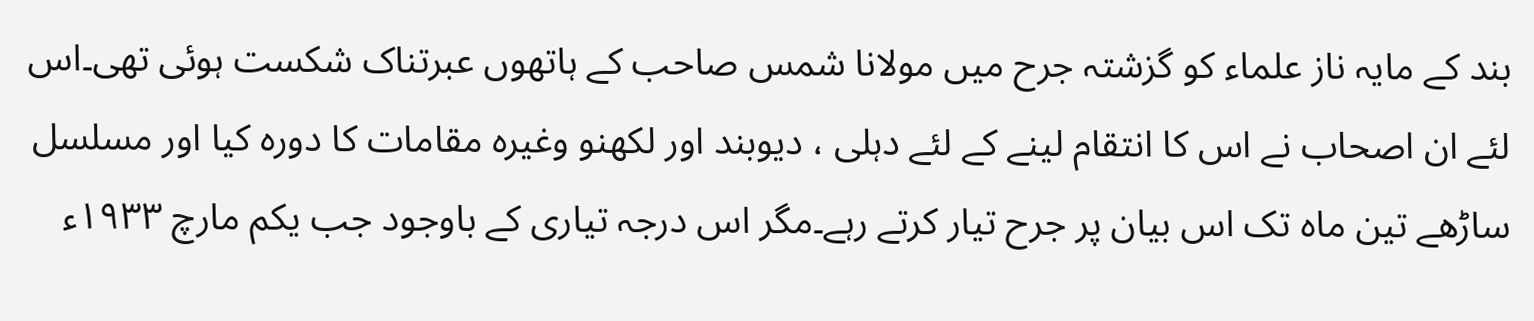بند کے مایہ ناز علماء کو گزشتہ جرح میں مولانا شمس صاحب کے ہاتھوں عبرتناک شکست ہوئی تھی۔اس لئے ان اصحاب نے اس کا انتقام لینے کے لئے دہلی ، دیوبند اور لکھنو وغیرہ مقامات کا دورہ کیا اور مسلسل ساڑھے تین ماہ تک اس بیان پر جرح تیار کرتے رہے۔مگر اس درجہ تیاری کے باوجود جب یکم مارچ ۱۹۳۳ء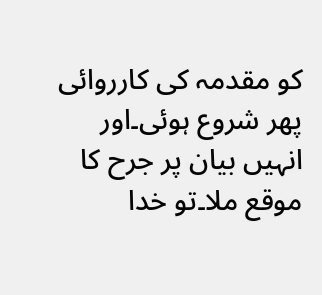کو مقدمہ کی کارروائی پھر شروع ہوئی۔اور انہیں بیان پر جرح کا موقع ملا۔تو خدا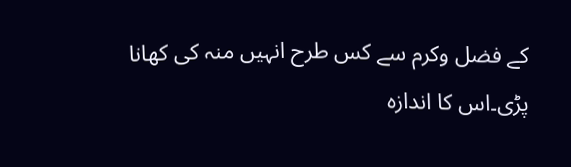کے فضل وکرم سے کس طرح انہیں منہ کی کھانا پڑی۔اس کا اندازہ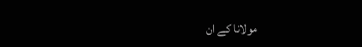مولانا کے ان